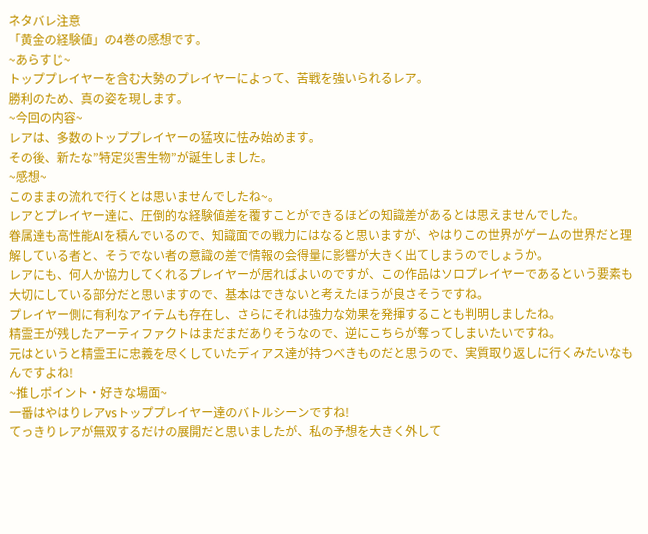ネタバレ注意
「黄金の経験値」の4巻の感想です。
~あらすじ~
トッププレイヤーを含む大勢のプレイヤーによって、苦戦を強いられるレア。
勝利のため、真の姿を現します。
~今回の内容~
レアは、多数のトッププレイヤーの猛攻に怯み始めます。
その後、新たな”特定災害生物”が誕生しました。
~感想~
このままの流れで行くとは思いませんでしたね~。
レアとプレイヤー達に、圧倒的な経験値差を覆すことができるほどの知識差があるとは思えませんでした。
眷属達も高性能AIを積んでいるので、知識面での戦力にはなると思いますが、やはりこの世界がゲームの世界だと理解している者と、そうでない者の意識の差で情報の会得量に影響が大きく出てしまうのでしょうか。
レアにも、何人か協力してくれるプレイヤーが居ればよいのですが、この作品はソロプレイヤーであるという要素も大切にしている部分だと思いますので、基本はできないと考えたほうが良さそうですね。
プレイヤー側に有利なアイテムも存在し、さらにそれは強力な効果を発揮することも判明しましたね。
精霊王が残したアーティファクトはまだまだありそうなので、逆にこちらが奪ってしまいたいですね。
元はというと精霊王に忠義を尽くしていたディアス達が持つべきものだと思うので、実質取り返しに行くみたいなもんですよね!
~推しポイント・好きな場面~
一番はやはりレアvsトッププレイヤー達のバトルシーンですね!
てっきりレアが無双するだけの展開だと思いましたが、私の予想を大きく外して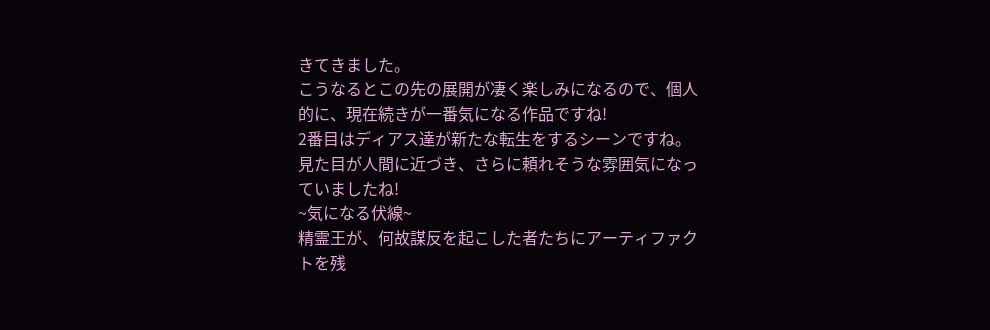きてきました。
こうなるとこの先の展開が凄く楽しみになるので、個人的に、現在続きが一番気になる作品ですね!
2番目はディアス達が新たな転生をするシーンですね。見た目が人間に近づき、さらに頼れそうな雰囲気になっていましたね!
~気になる伏線~
精霊王が、何故謀反を起こした者たちにアーティファクトを残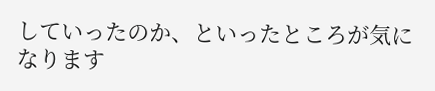していったのか、といったところが気になります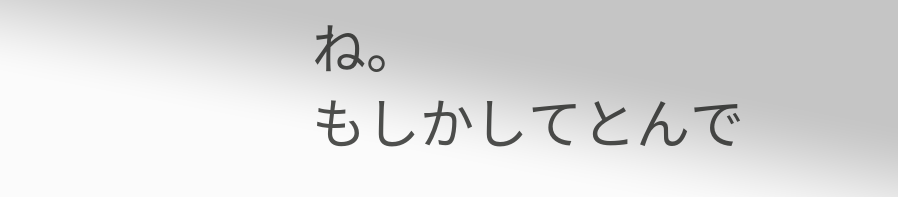ね。
もしかしてとんで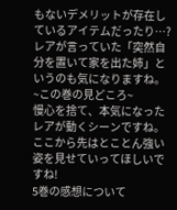もないデメリットが存在しているアイテムだったり…?
レアが言っていた「突然自分を置いて家を出た姉」というのも気になりますね。
~この巻の見どころ~
慢心を捨て、本気になったレアが動くシーンですね。
ここから先はとことん強い姿を見せていってほしいですね!
5巻の感想について